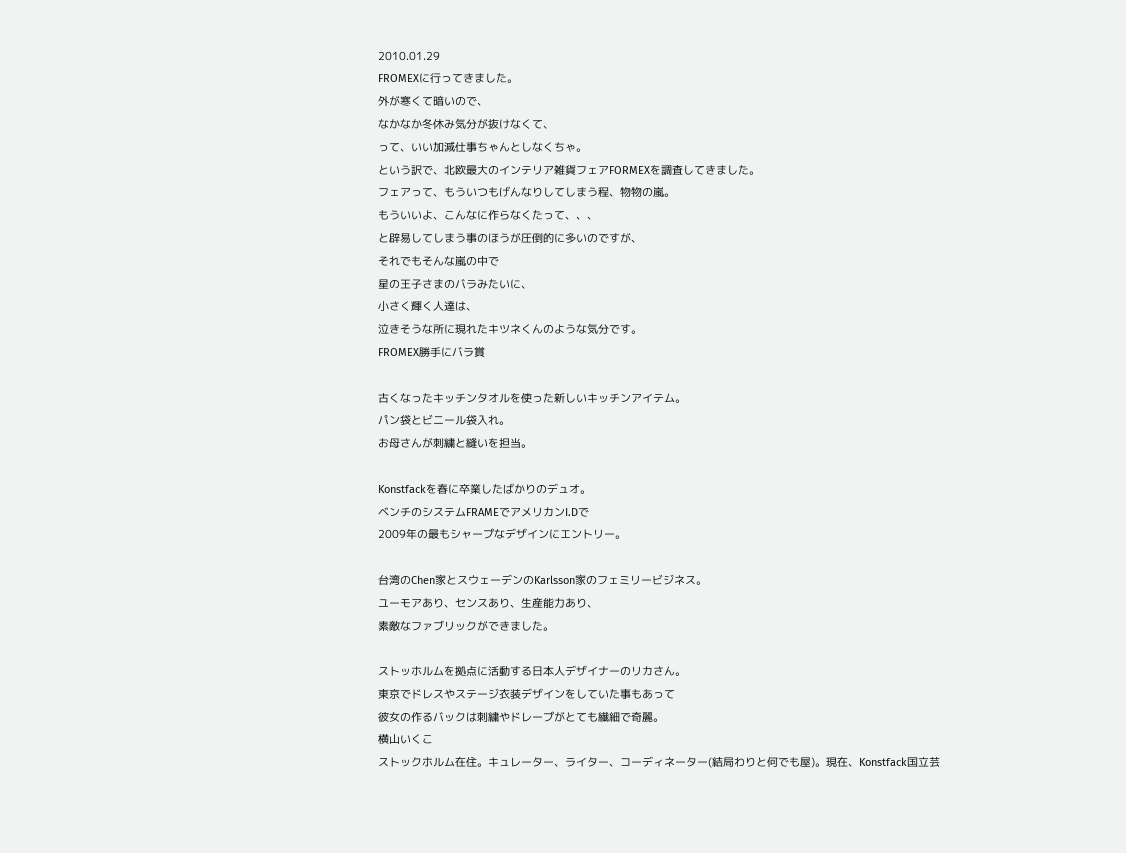2010.01.29
FROMEXに行ってきました。
外が寒くて暗いので、
なかなか冬休み気分が抜けなくて、
って、いい加減仕事ちゃんとしなくちゃ。
という訳で、北欧最大のインテリア雑貨フェアFORMEXを調査してきました。
フェアって、もういつもげんなりしてしまう程、物物の嵐。
もういいよ、こんなに作らなくたって、、、
と辟易してしまう事のほうが圧倒的に多いのですが、
それでもそんな嵐の中で
星の王子さまのバラみたいに、
小さく輝く人達は、
泣きそうな所に現れたキツネくんのような気分です。
FROMEX勝手にバラ賞

古くなったキッチンタオルを使った新しいキッチンアイテム。
パン袋とビニール袋入れ。
お母さんが刺繍と縫いを担当。

Konstfackを春に卒業したばかりのデュオ。
ベンチのシステムFRAMEでアメリカンI.Dで
2009年の最もシャープなデザインにエントリー。

台湾のChen家とスウェーデンのKarlsson家のフェミリービジネス。
ユーモアあり、センスあり、生産能力あり、
素敵なファブリックができました。

ストッホルムを拠点に活動する日本人デザイナーのリカさん。
東京でドレスやステージ衣装デザインをしていた事もあって
彼女の作るバックは刺繍やドレープがとても繊細で奇麗。
横山いくこ
ストックホルム在住。キュレーター、ライター、コーディネーター(結局わりと何でも屋)。現在、Konstfack国立芸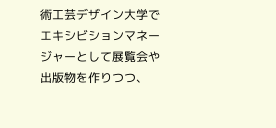術工芸デザイン大学でエキシビションマネージャーとして展覧会や出版物を作りつつ、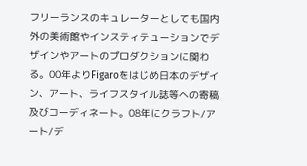フリーランスのキュレーターとしても国内外の美術館やインスティテューションでデザインやアートのプロダクションに関わる。00年よりFigaroをはじめ日本のデザイン、アート、ライフスタイル誌等への寄稿及びコーディネート。08年にクラフト/アート/デ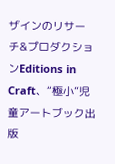ザインのリサーチ&プロダクションEditions in Craft、“極小”児童アートブック出版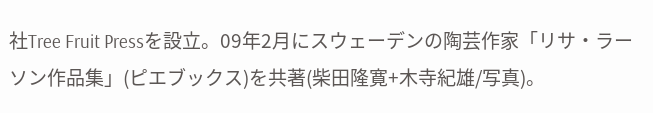社Tree Fruit Pressを設立。09年2月にスウェーデンの陶芸作家「リサ・ラーソン作品集」(ピエブックス)を共著(柴田隆寛+木寺紀雄/写真)。